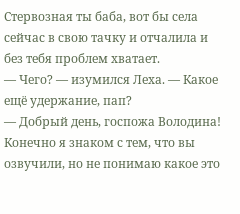Стервозная ты баба, вот бы села сейчас в свою тачку и отчалила и без тебя проблем хватает.
— Чего? — изумился Леха. — Какое ещё удержание, пап?
— Добрый день, госпожа Володина! Конечно я знаком с тем, что вы озвучили, но не понимаю какое это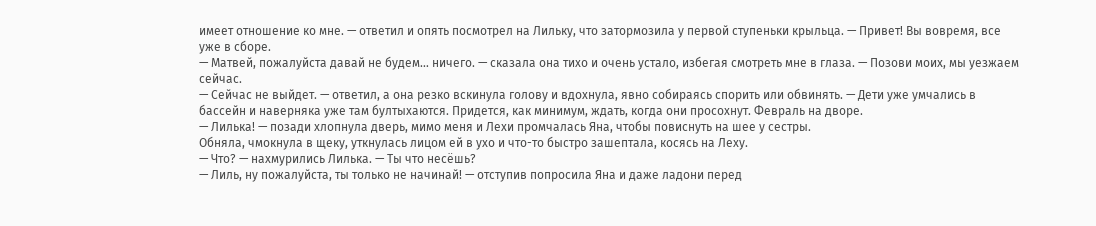имеет отношение ко мне. — ответил и опять посмотрел на Лильку, что затормозила у первой ступеньки крыльца. — Привет! Вы вовремя, все уже в сборе.
— Матвей, пожалуйста давай не будем… ничего. — сказала она тихо и очень устало, избегая смотреть мне в глаза. — Позови моих, мы уезжаем сейчас.
— Сейчас не выйдет. — ответил, а она резко вскинула голову и вдохнула, явно собираясь спорить или обвинять. — Дети уже умчались в бассейн и наверняка уже там бултыхаются. Придется, как минимум, ждать, когда они просохнут. Февраль на дворе.
— Лилька! — позади хлопнула дверь, мимо меня и Лехи промчалась Яна, чтобы повиснуть на шее у сестры.
Обняла, чмокнула в щеку, уткнулась лицом ей в ухо и что-то быстро зашептала, косясь на Леху.
— Что? — нахмурились Лилька. — Ты что несёшь?
— Лиль, ну пожалуйста, ты только не начинай! — отступив попросила Яна и даже ладони перед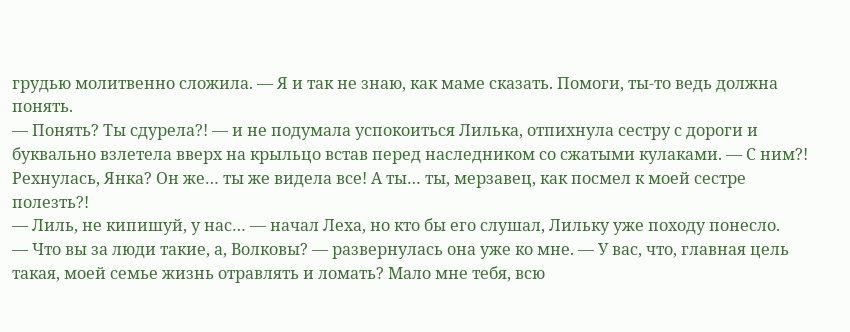грудью молитвенно сложила. — Я и так не знаю, как маме сказать. Помоги, ты-то ведь должна понять.
— Понять? Ты сдурела?! — и не подумала успокоиться Лилька, отпихнула сестру с дороги и буквально взлетела вверх на крыльцо встав перед наследником со сжатыми кулаками. — С ним?! Рехнулась, Янка? Он же… ты же видела все! А ты… ты, мерзавец, как посмел к моей сестре полезть?!
— Лиль, не кипишуй, у нас… — начал Леха, но кто бы его слушал, Лильку уже походу понесло.
— Что вы за люди такие, а, Волковы? — развернулась она уже ко мне. — У вас, что, главная цель такая, моей семье жизнь отравлять и ломать? Мало мне тебя, всю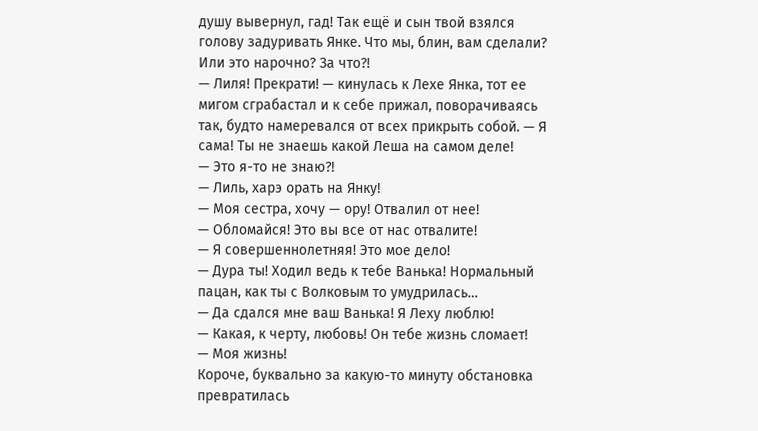душу вывернул, гад! Так ещё и сын твой взялся голову задуривать Янке. Что мы, блин, вам сделали? Или это нарочно? За что?!
— Лиля! Прекрати! — кинулась к Лехе Янка, тот ее мигом сграбастал и к себе прижал, поворачиваясь так, будто намеревался от всех прикрыть собой. — Я сама! Ты не знаешь какой Леша на самом деле!
— Это я-то не знаю?!
— Лиль, харэ орать на Янку!
— Моя сестра, хочу — ору! Отвалил от нее!
— Обломайся! Это вы все от нас отвалите!
— Я совершеннолетняя! Это мое дело!
— Дура ты! Ходил ведь к тебе Ванька! Нормальный пацан, как ты с Волковым то умудрилась…
— Да сдался мне ваш Ванька! Я Леху люблю!
— Какая, к черту, любовь! Он тебе жизнь сломает!
— Моя жизнь!
Короче, буквально за какую-то минуту обстановка превратилась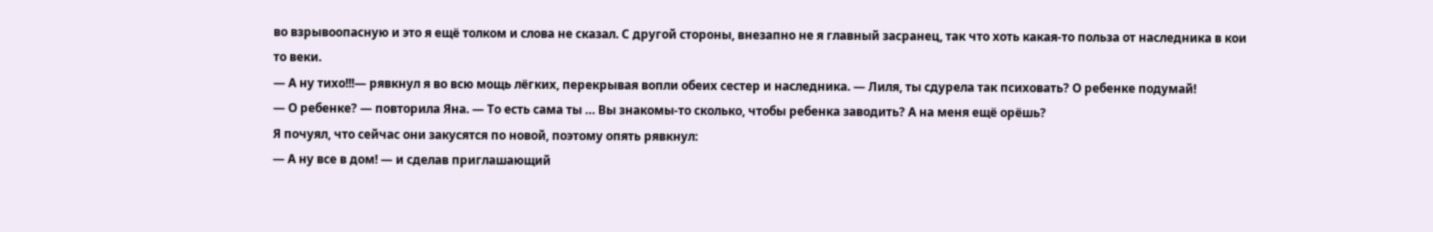во взрывоопасную и это я ещё толком и слова не сказал. С другой стороны, внезапно не я главный засранец, так что хоть какая-то польза от наследника в кои то веки.
— А ну тихо!!!— рявкнул я во всю мощь лёгких, перекрывая вопли обеих сестер и наследника. — Лиля, ты сдурела так психовать? О ребенке подумай!
— О ребенке? — повторила Яна. — То есть сама ты … Вы знакомы-то сколько, чтобы ребенка заводить? А на меня ещё орёшь?
Я почуял, что сейчас они закусятся по новой, поэтому опять рявкнул:
— А ну все в дом! — и сделав приглашающий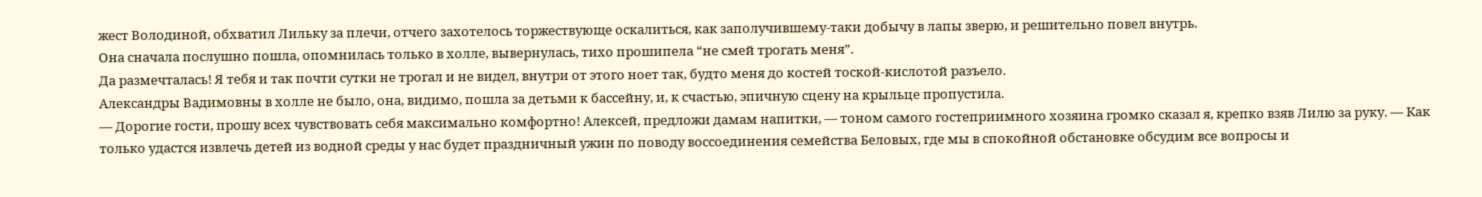жест Володиной, обхватил Лильку за плечи, отчего захотелось торжествующе оскалиться, как заполучившему-таки добычу в лапы зверю, и решительно повел внутрь.
Она сначала послушно пошла, опомнилась только в холле, вывернулась, тихо прошипела “не смей трогать меня”.
Да размечталась! Я тебя и так почти сутки не трогал и не видел, внутри от этого ноет так, будто меня до костей тоской-кислотой разъело.
Александры Вадимовны в холле не было, она, видимо, пошла за детьми к бассейну, и, к счастью, эпичную сцену на крыльце пропустила.
— Дорогие гости, прошу всех чувствовать себя максимально комфортно! Алексей, предложи дамам напитки, — тоном самого гостеприимного хозяина громко сказал я, крепко взяв Лилю за руку. — Как только удастся извлечь детей из водной среды у нас будет праздничный ужин по поводу воссоединения семейства Беловых, где мы в спокойной обстановке обсудим все вопросы и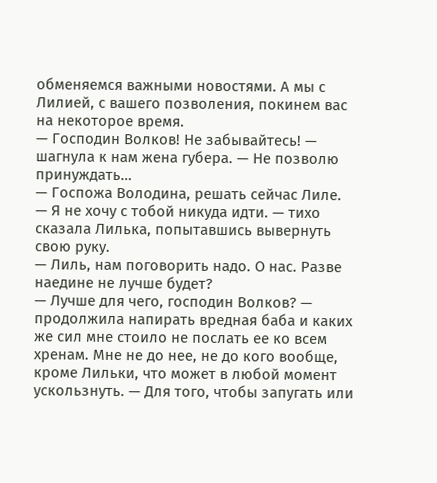обменяемся важными новостями. А мы с Лилией, с вашего позволения, покинем вас на некоторое время.
— Господин Волков! Не забывайтесь! — шагнула к нам жена губера. — Не позволю принуждать…
— Госпожа Володина, решать сейчас Лиле.
— Я не хочу с тобой никуда идти. — тихо сказала Лилька, попытавшись вывернуть свою руку.
— Лиль, нам поговорить надо. О нас. Разве наедине не лучше будет?
— Лучше для чего, господин Волков? — продолжила напирать вредная баба и каких же сил мне стоило не послать ее ко всем хренам. Мне не до нее, не до кого вообще, кроме Лильки, что может в любой момент ускользнуть. — Для того, чтобы запугать или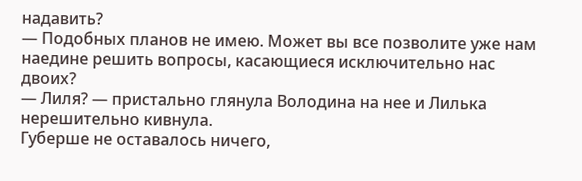надавить?
— Подобных планов не имею. Может вы все позволите уже нам наедине решить вопросы, касающиеся исключительно нас двоих?
— Лиля? — пристально глянула Володина на нее и Лилька нерешительно кивнула.
Губерше не оставалось ничего,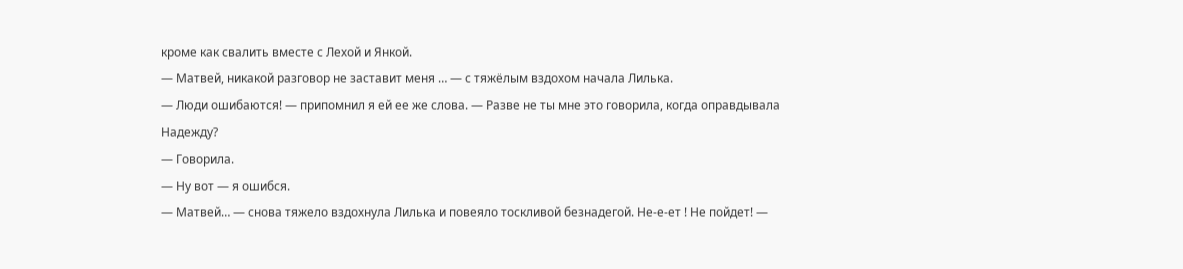кроме как свалить вместе с Лехой и Янкой.
— Матвей, никакой разговор не заставит меня … — с тяжёлым вздохом начала Лилька.
— Люди ошибаются! — припомнил я ей ее же слова. — Разве не ты мне это говорила, когда оправдывала Надежду?
— Говорила.
— Ну вот — я ошибся.
— Матвей… — снова тяжело вздохнула Лилька и повеяло тоскливой безнадегой. Не-е-ет ! Не пойдет! —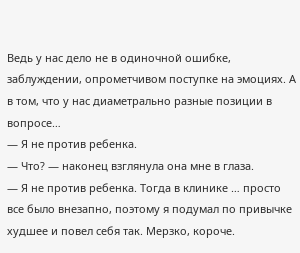Ведь у нас дело не в одиночной ошибке, заблуждении, опрометчивом поступке на эмоциях. А в том, что у нас диаметрально разные позиции в вопросе…
— Я не против ребенка.
— Что? — наконец взглянула она мне в глаза.
— Я не против ребенка. Тогда в клинике … просто все было внезапно, поэтому я подумал по привычке худшее и повел себя так. Мерзко, короче.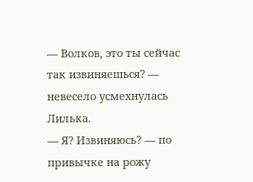— Волков, это ты сейчас так извиняешься? — невесело усмехнулась Лилька.
— Я? Извиняюсь? — по привычке на рожу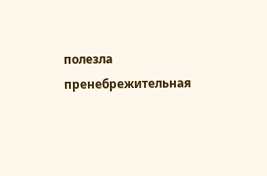полезла пренебрежительная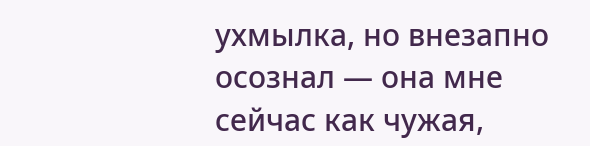ухмылка, но внезапно осознал — она мне сейчас как чужая,